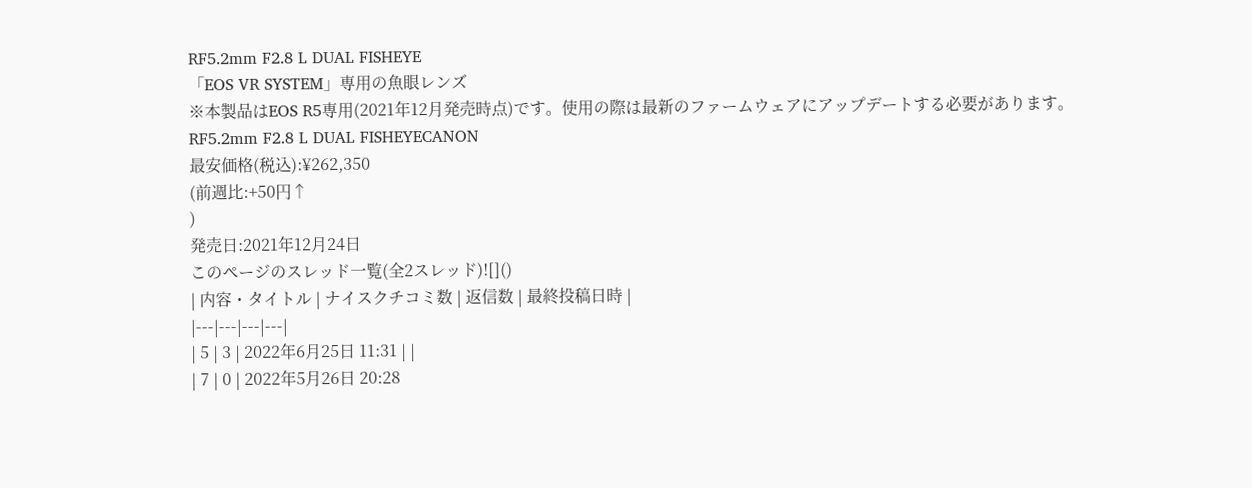RF5.2mm F2.8 L DUAL FISHEYE
「EOS VR SYSTEM」専用の魚眼レンズ
※本製品はEOS R5専用(2021年12月発売時点)です。使用の際は最新のファームウェアにアップデートする必要があります。
RF5.2mm F2.8 L DUAL FISHEYECANON
最安価格(税込):¥262,350
(前週比:+50円↑
)
発売日:2021年12月24日
このページのスレッド一覧(全2スレッド)![]()
| 内容・タイトル | ナイスクチコミ数 | 返信数 | 最終投稿日時 |
|---|---|---|---|
| 5 | 3 | 2022年6月25日 11:31 | |
| 7 | 0 | 2022年5月26日 20:28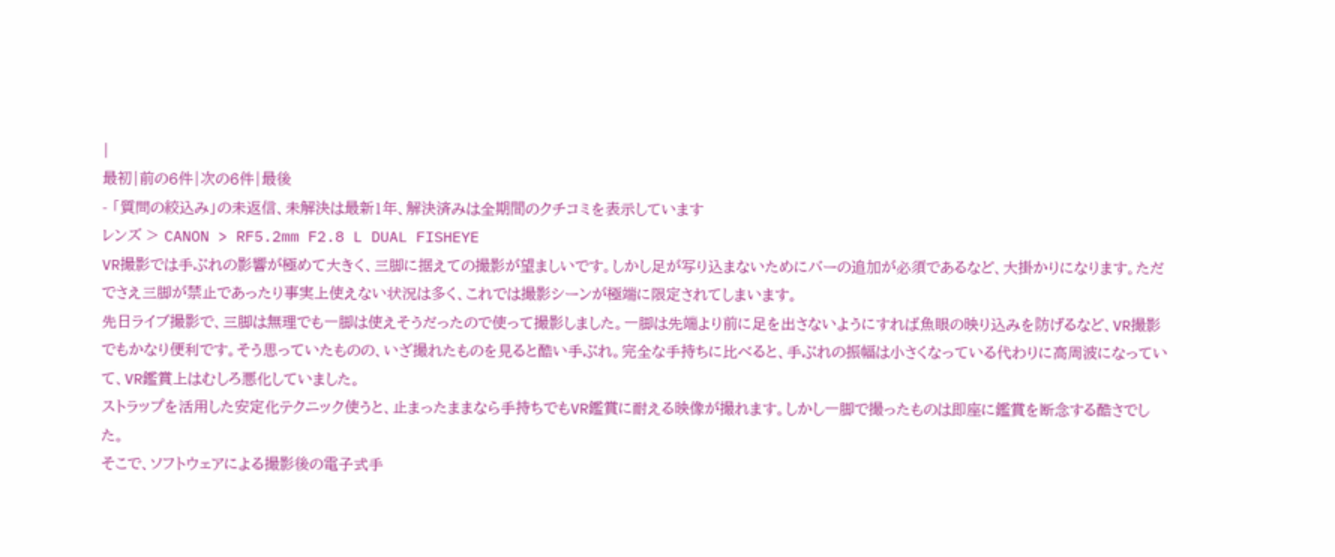|
最初|前の6件|次の6件|最後
- 「質問の絞込み」の未返信、未解決は最新1年、解決済みは全期間のクチコミを表示しています
レンズ > CANON > RF5.2mm F2.8 L DUAL FISHEYE
VR撮影では手ぶれの影響が極めて大きく、三脚に据えての撮影が望ましいです。しかし足が写り込まないためにバーの追加が必須であるなど、大掛かりになります。ただでさえ三脚が禁止であったり事実上使えない状況は多く、これでは撮影シーンが極端に限定されてしまいます。
先日ライブ撮影で、三脚は無理でも一脚は使えそうだったので使って撮影しました。一脚は先端より前に足を出さないようにすれば魚眼の映り込みを防げるなど、VR撮影でもかなり便利です。そう思っていたものの、いざ撮れたものを見ると酷い手ぶれ。完全な手持ちに比べると、手ぶれの振幅は小さくなっている代わりに高周波になっていて、VR鑑賞上はむしろ悪化していました。
ストラップを活用した安定化テクニック使うと、止まったままなら手持ちでもVR鑑賞に耐える映像が撮れます。しかし一脚で撮ったものは即座に鑑賞を断念する酷さでした。
そこで、ソフトウェアによる撮影後の電子式手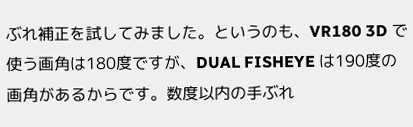ぶれ補正を試してみました。というのも、VR180 3D で使う画角は180度ですが、DUAL FISHEYE は190度の画角があるからです。数度以内の手ぶれ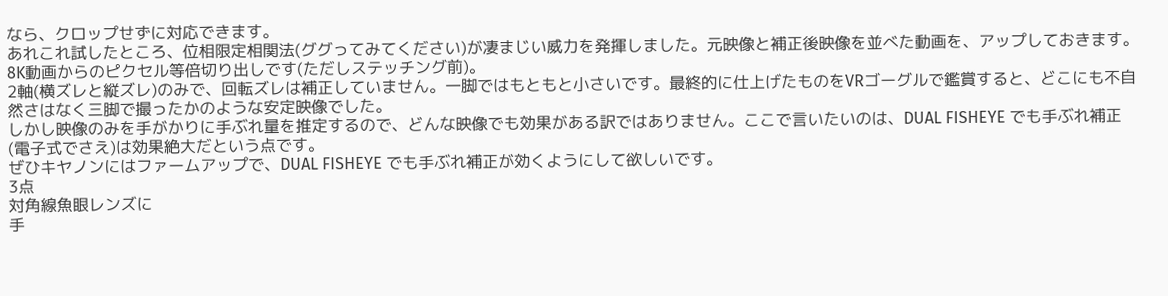なら、クロップせずに対応できます。
あれこれ試したところ、位相限定相関法(ググってみてください)が凄まじい威力を発揮しました。元映像と補正後映像を並べた動画を、アップしておきます。8K動画からのピクセル等倍切り出しです(ただしステッチング前)。
2軸(横ズレと縦ズレ)のみで、回転ズレは補正していません。一脚ではもともと小さいです。最終的に仕上げたものをVRゴーグルで鑑賞すると、どこにも不自然さはなく三脚で撮ったかのような安定映像でした。
しかし映像のみを手がかりに手ぶれ量を推定するので、どんな映像でも効果がある訳ではありません。ここで言いたいのは、DUAL FISHEYE でも手ぶれ補正(電子式でさえ)は効果絶大だという点です。
ぜひキヤノンにはファームアップで、DUAL FISHEYE でも手ぶれ補正が効くようにして欲しいです。
3点
対角線魚眼レンズに
手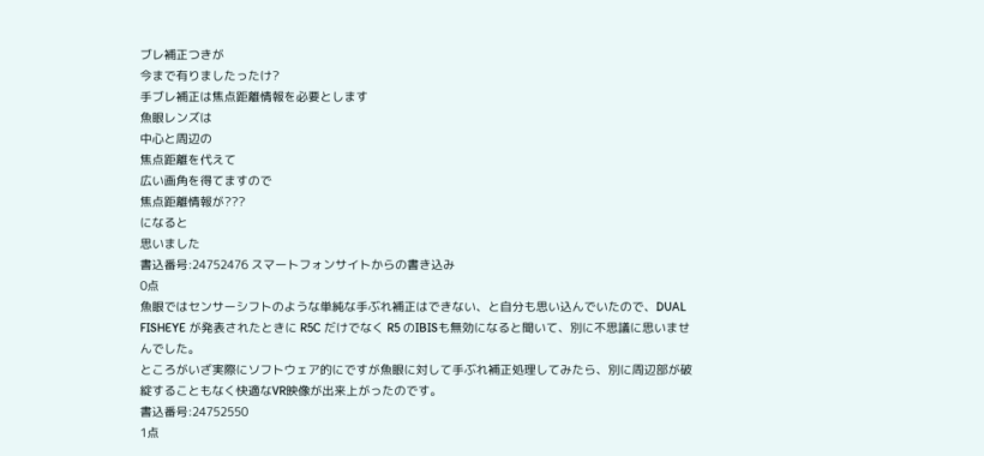ブレ補正つきが
今まで有りましたったけ?
手ブレ補正は焦点距離情報を必要とします
魚眼レンズは
中心と周辺の
焦点距離を代えて
広い画角を得てますので
焦点距離情報が???
になると
思いました
書込番号:24752476 スマートフォンサイトからの書き込み
0点
魚眼ではセンサーシフトのような単純な手ぶれ補正はできない、と自分も思い込んでいたので、DUAL FISHEYE が発表されたときに R5C だけでなく R5 のIBISも無効になると聞いて、別に不思議に思いませんでした。
ところがいざ実際にソフトウェア的にですが魚眼に対して手ぶれ補正処理してみたら、別に周辺部が破綻することもなく快適なVR映像が出来上がったのです。
書込番号:24752550
1点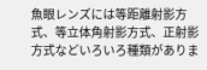魚眼レンズには等距離射影方式、等立体角射影方式、正射影方式などいろいろ種類がありま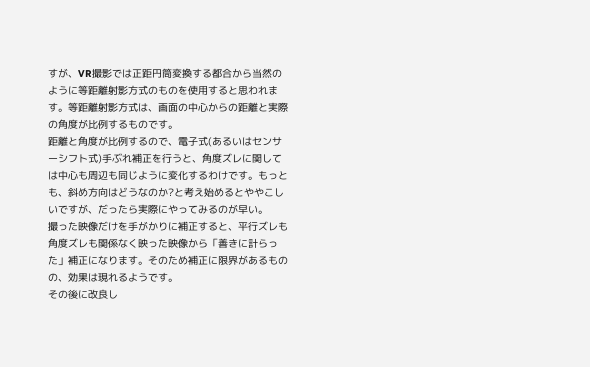すが、VR撮影では正距円筒変換する都合から当然のように等距離射影方式のものを使用すると思われます。等距離射影方式は、画面の中心からの距離と実際の角度が比例するものです。
距離と角度が比例するので、電子式(あるいはセンサーシフト式)手ぶれ補正を行うと、角度ズレに関しては中心も周辺も同じように変化するわけです。もっとも、斜め方向はどうなのか?と考え始めるとややこしいですが、だったら実際にやってみるのが早い。
撮った映像だけを手がかりに補正すると、平行ズレも角度ズレも関係なく映った映像から「善きに計らった」補正になります。そのため補正に限界があるものの、効果は現れるようです。
その後に改良し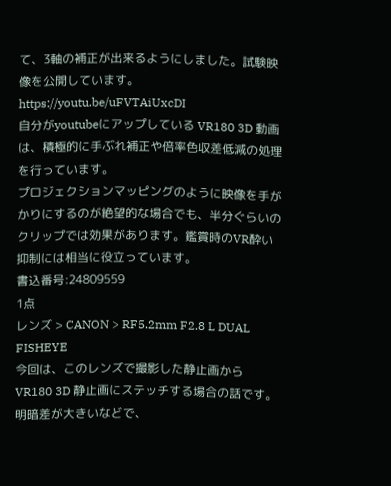て、3軸の補正が出来るようにしました。試験映像を公開しています。
https://youtu.be/uFVTAiUxcDI
自分がyoutubeにアップしている VR180 3D 動画は、積極的に手ぶれ補正や倍率色収差低減の処理を行っています。
プロジェクションマッピングのように映像を手がかりにするのが絶望的な場合でも、半分ぐらいのクリップでは効果があります。鑑賞時のVR酔い抑制には相当に役立っています。
書込番号:24809559
1点
レンズ > CANON > RF5.2mm F2.8 L DUAL FISHEYE
今回は、このレンズで撮影した静止画から VR180 3D 静止画にステッチする場合の話です。
明暗差が大きいなどで、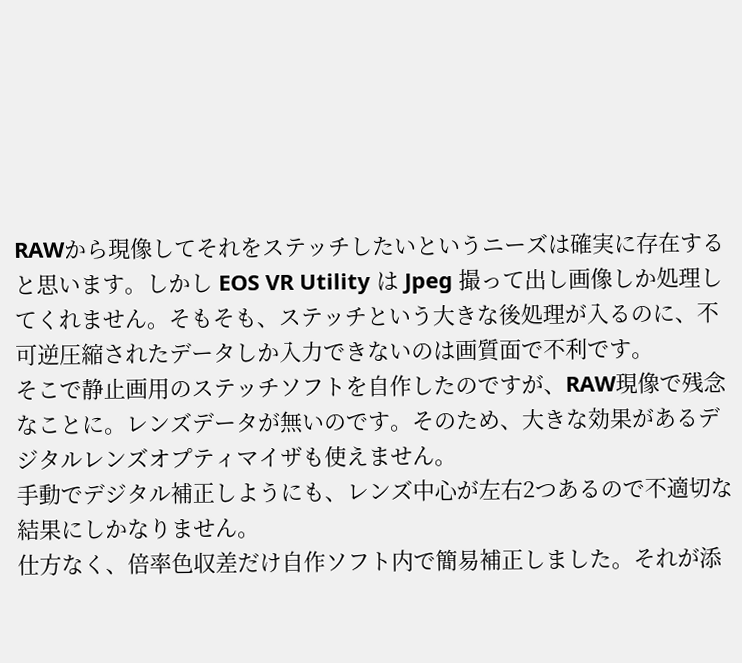RAWから現像してそれをステッチしたいというニーズは確実に存在すると思います。しかし EOS VR Utility は Jpeg 撮って出し画像しか処理してくれません。そもそも、ステッチという大きな後処理が入るのに、不可逆圧縮されたデータしか入力できないのは画質面で不利です。
そこで静止画用のステッチソフトを自作したのですが、RAW現像で残念なことに。レンズデータが無いのです。そのため、大きな効果があるデジタルレンズオプティマイザも使えません。
手動でデジタル補正しようにも、レンズ中心が左右2つあるので不適切な結果にしかなりません。
仕方なく、倍率色収差だけ自作ソフト内で簡易補正しました。それが添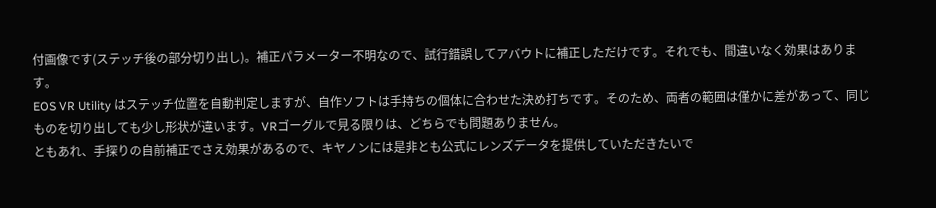付画像です(ステッチ後の部分切り出し)。補正パラメーター不明なので、試行錯誤してアバウトに補正しただけです。それでも、間違いなく効果はあります。
EOS VR Utility はステッチ位置を自動判定しますが、自作ソフトは手持ちの個体に合わせた決め打ちです。そのため、両者の範囲は僅かに差があって、同じものを切り出しても少し形状が違います。VRゴーグルで見る限りは、どちらでも問題ありません。
ともあれ、手探りの自前補正でさえ効果があるので、キヤノンには是非とも公式にレンズデータを提供していただきたいで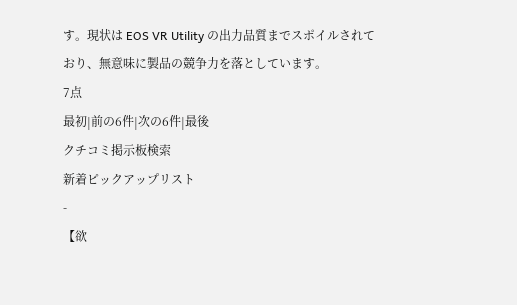す。現状は EOS VR Utility の出力品質までスポイルされており、無意味に製品の競争力を落としています。
7点
最初|前の6件|次の6件|最後
クチコミ掲示板検索
新着ピックアップリスト
-
【欲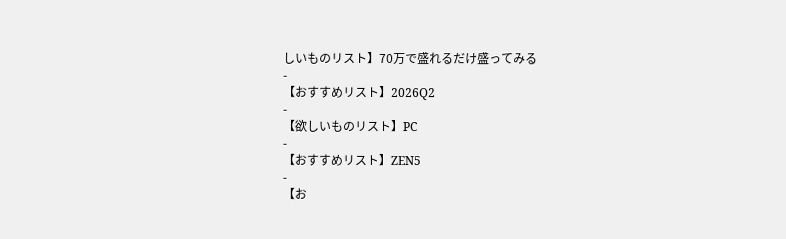しいものリスト】70万で盛れるだけ盛ってみる
-
【おすすめリスト】2026Q2
-
【欲しいものリスト】PC
-
【おすすめリスト】ZEN5
-
【お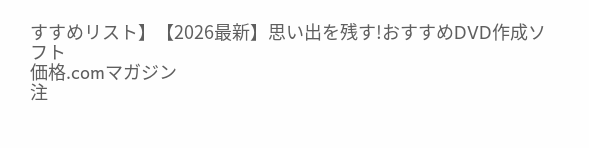すすめリスト】【2026最新】思い出を残す!おすすめDVD作成ソフト
価格.comマガジン
注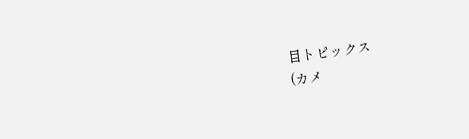目トピックス
(カメ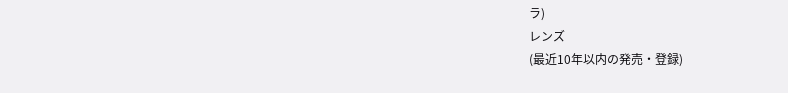ラ)
レンズ
(最近10年以内の発売・登録)